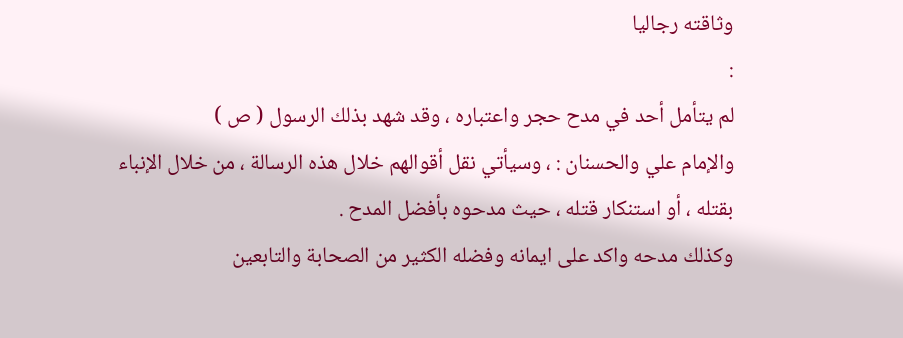وثاقته رجاليا
:
لم يتأمل أحد في مدح حجر واعتباره ، وقد شهد بذلك الرسول ( ص )
والإمام علي والحسنان : ، وسيأتي نقل أقوالهم خلال هذه الرسالة ، من خلال الإنباء
بقتله ، أو استنكار قتله ، حيث مدحوه بأفضل المدح .
وكذلك مدحه واكد على ايمانه وفضله الكثير من الصحابة والتابعين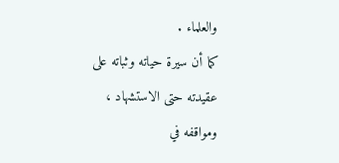والعلماء .
كما أن سيرة حياته وثباته على عقيدته حتى الاستشهاد ، ومواقفه في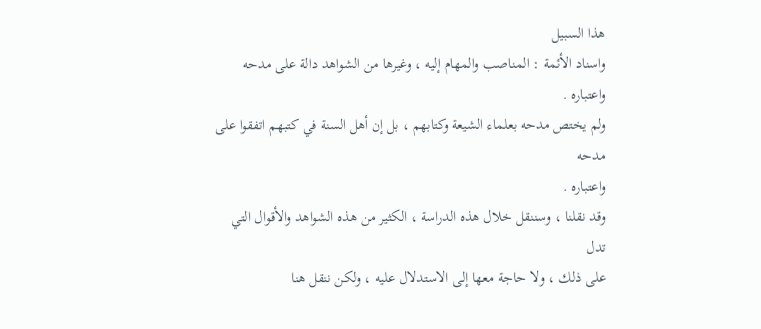هذا السبيل
واسناد الأئمة : المناصب والمهام إليه ، وغيرها من الشواهد دالة على مدحه واعتباره .
ولم يختص مدحه بعلماء الشيعة وكتابهم ، بل إن أهل السنة في كتبهم اتفقوا على مدحه
واعتباره .
وقد نقلنا ، وسننقل خلال هذه الدراسة ، الكثير من هذه الشواهد والأقوال التي تدل
على ذلك ، ولا حاجة معها إلى الاستدلال عليه ، ولكن ننقل هنا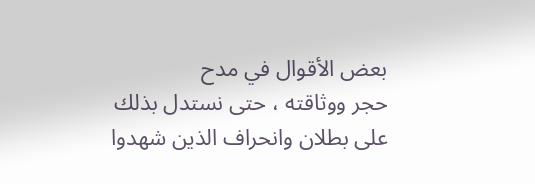بعض الأقوال في مدح
حجر ووثاقته ، حتى نستدل بذلك على بطلان وانحراف الذين شهدوا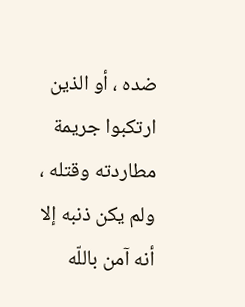ضده ، أو الذين
ارتكبوا جريمة مطاردته وقتله ، ولم يكن ذنبه إلا أنه آمن باللّه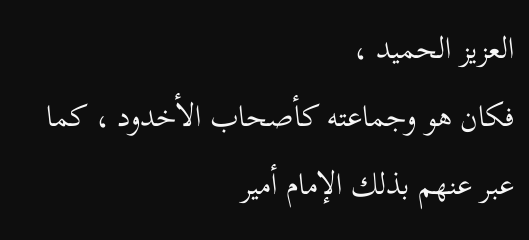العزيز الحميد ،
فكان هو وجماعته كأصحاب الأخدود ، كما عبر عنهم بذلك الإمام أمير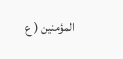المؤمنين ( ع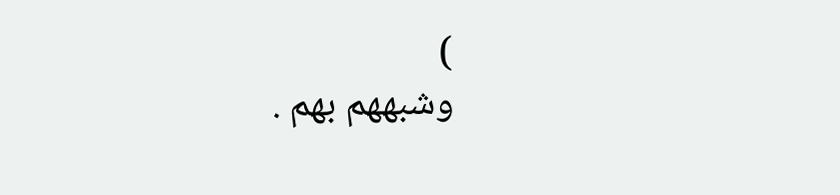)
وشبههم بهم .